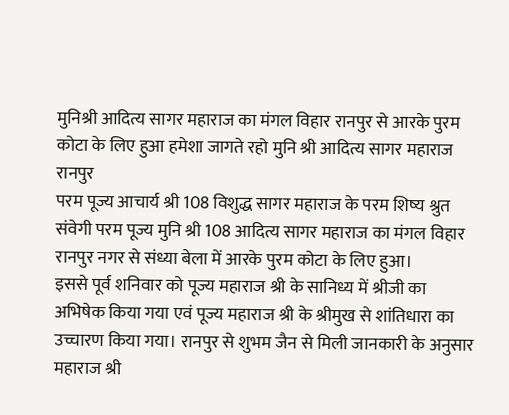मुनिश्री आदित्य सागर महाराज का मंगल विहार रानपुर से आरके पुरम कोटा के लिए हुआ हमेशा जागते रहो मुनि श्री आदित्य सागर महाराज
रानपुर
परम पूज्य आचार्य श्री 108 विशुद्ध सागर महाराज के परम शिष्य श्रुत संवेगी परम पूज्य मुनि श्री 108 आदित्य सागर महाराज का मंगल विहार रानपुर नगर से संध्या बेला में आरके पुरम कोटा के लिए हुआ।
इससे पूर्व शनिवार को पूज्य महाराज श्री के सानिध्य में श्रीजी का अभिषेक किया गया एवं पूज्य महाराज श्री के श्रीमुख से शांतिधारा का उच्चारण किया गया। रानपुर से शुभम जैन से मिली जानकारी के अनुसार महाराज श्री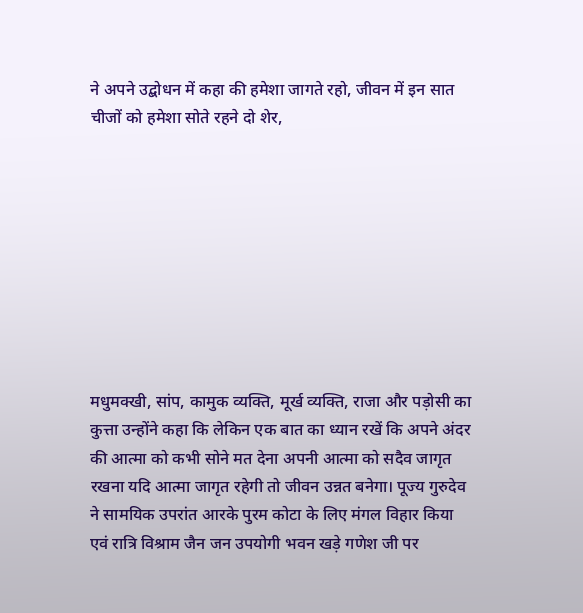ने अपने उद्बोधन में कहा की हमेशा जागते रहो, जीवन में इन सात चीजों को हमेशा सोते रहने दो शेर,









मधुमक्खी, सांप, कामुक व्यक्ति, मूर्ख व्यक्ति, राजा और पड़ोसी का कुत्ता उन्होंने कहा कि लेकिन एक बात का ध्यान रखें कि अपने अंदर की आत्मा को कभी सोने मत देना अपनी आत्मा को सदैव जागृत रखना यदि आत्मा जागृत रहेगी तो जीवन उन्नत बनेगा। पूज्य गुरुदेव ने सामयिक उपरांत आरके पुरम कोटा के लिए मंगल विहार किया एवं रात्रि विश्राम जैन जन उपयोगी भवन खड़े गणेश जी पर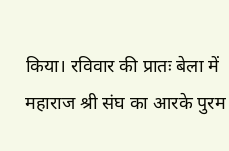किया। रविवार की प्रातः बेला में महाराज श्री संघ का आरके पुरम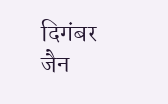दिगंबर जैन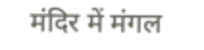मंदिर में मंगल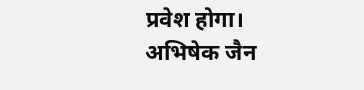प्रवेश होगा।
अभिषेक जैन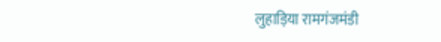लुहाड़िया रामगंजमंडी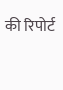की रिपोर्ट